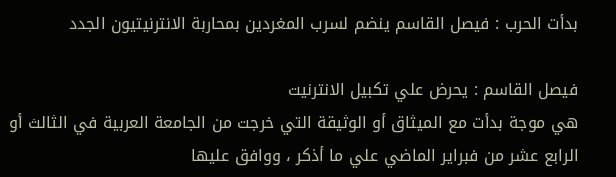بدأت الحرب : فيصل القاسم ينضم لسرب المغردين بمحاربة الانترنيتيون الجدد

فيصل القاسم : يحرض علي تكبيل الانترنيت
هي موجة بدأت مع الميثاق أو الوثيقة التي خرجت من الجامعة العربية في الثالث أو الرابع عشر من فبراير الماضي علي ما أذكر ، ووافق عليها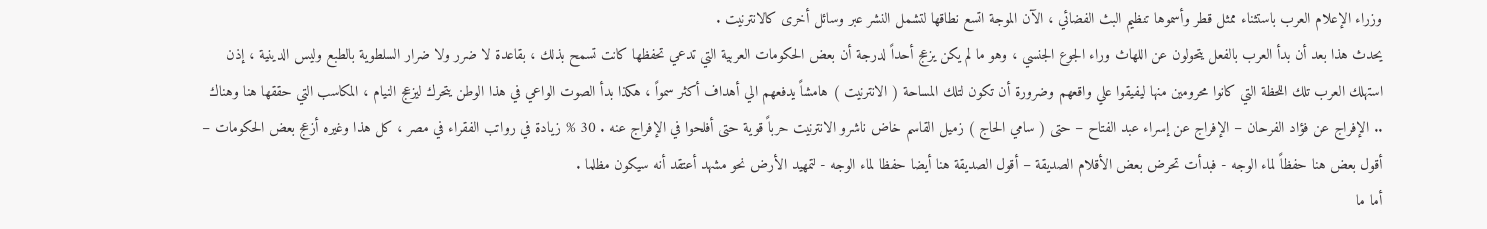وزراء الإعلام العرب باستثناء ممثل قطر وأسموها تنظيم البث الفضائي ، الآن الموجة اتسع نطاقها لتشمل النشر عبر وسائل أخرى كالانترنيت .
يحدث هذا بعد أن بدأ العرب بالفعل يتحولون عن اللهاث وراء الجوع الجنسي ، وهو ما لم يكن يزعج أحداً لدرجة أن بعض الحكومات العربية التي تدعي تحفظها كانت تسمح بذلك ، بقاعدة لا ضرر ولا ضرار السلطوية بالطبع وليس الدينية ، إذن استهلك العرب تلك اللحظة التي كانوا محرومين منها ليفيقوا علي واقعهم وضرورة أن تكون لتلك المساحة ( الانترنيت ) هامشاً يدفعهم الي أهداف أكثر سمواً ، هكذا بدأ الصوت الواعي في هذا الوطن يتحرك ليزعج النيام ، المكاسب التي حققها هنا وهناك .. الإفراج عن فؤاد الفرحان – الإفراج عن إسراء عبد الفتاح – حتى ( سامي الحاج ) زميل القاسم خاض ناشرو الانترنيت حرباً قوية حتى أفلحوا في الإفراج عنه . 30 % زيادة في رواتب الفقراء في مصر ، كل هذا وغيره أزعج بعض الحكومات – أقول بعض هنا حفظاً لماء الوجه - فبدأت تحرض بعض الأقلام الصديقة – أقول الصديقة هنا أيضا حفظا لماء الوجه - لتمهيد الأرض نحو مشهد أعتقد أنه سيكون مظلما .
أما ما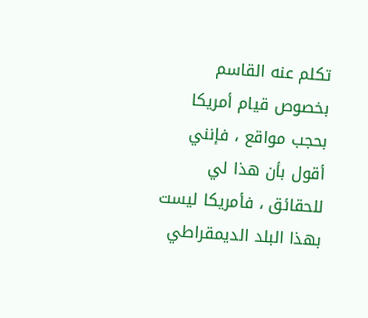تكلم عنه القاسم بخصوص قيام أمريكا بحجب مواقع ، فإنني أقول بأن هذا لي للحقائق ، فأمريكا ليست بهذا البلد الديمقراطي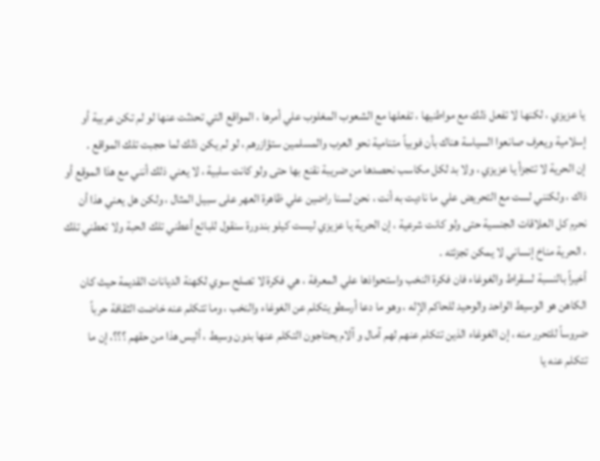يا عزيزي ، لكنها لا تفعل ذلك مع مواطنيها ، تفعلها مع الشعوب المغلوب علي أمرها ، المواقع التي تحدثت عنها لو لم تكن عربية أو إسلامية ويعرف صانعوا السياسة هناك بأن فوبياً متنامية نحو العرب والمسلمين ستؤازرهم ، لو لم يكن ذلك لما حجبت تلك المواقع .
إن الحرية لا تتجزأ يا عزيزي ، ولا بد لكل مكاسب نحصدها من ضريبة نقنع بها حتى ولو كانت سلبية ، لا يعني ذلك أنني مع هذا الموقع أو ذاك ، ولكنني لست مع التحريض علي ما ناديت به أنت ، نحن لسنا راضين علي ظاهرة العهر على سبيل المثال ، ولكن هل يعني هذا أن نحرم كل العلاقات الجنسية حتى ولو كانت شرعية ، إن الحرية يا عزيزي ليست كيلو بندورة سنقول للبائع أعطني تلك الحبة ولا تعطني تلك ، الحرية مناخ إنساني لا يمكن تجزئته .
أخيراً بالنسبة لسقراط والغوغاء فان فكرة النخب واستحواذها علي المعرفة ، هي فكرة لا تصلح سوي لكهنة الديانات القديمة حيث كان الكاهن هو الوسيط الواحد والوحيد للحاكم الإله ، وهو ما دعا أرسطو يتكلم عن الغوغاء والنخب ، وما تتكلم عنه خاضت الثقافة حرباً ضروساً للتحرر منه ، إن الغوغاء الذين تتكلم عنهم لهم آمال و آلام يحتاجون التكلم عنها بدون وسيط ، أليس هذا من حقهم ؟؟؟، إن ما تتكلم عنه يا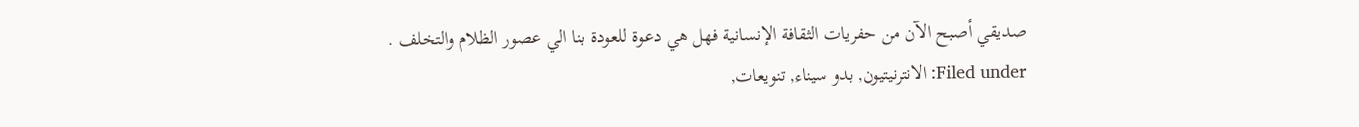صديقي أصبح الآن من حفريات الثقافة الإنسانية فهل هي دعوة للعودة بنا الي عصور الظلام والتخلف .
Filed under: الانترنيتيون, بدو سيناء, تنويعات,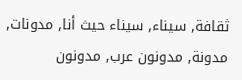ثقافة, سيناء, سيناء حيث أنا, مدونات, مدونة, مدونون عرب, مدونون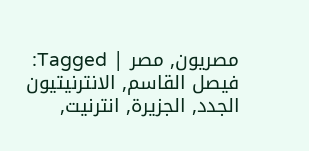مصريون, مصر | Tagged: فيصل القاسم, الانترنيتيون الجدد, الجزيرة, انترنيت,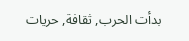بدأت الحرب, ثقافة, حريات